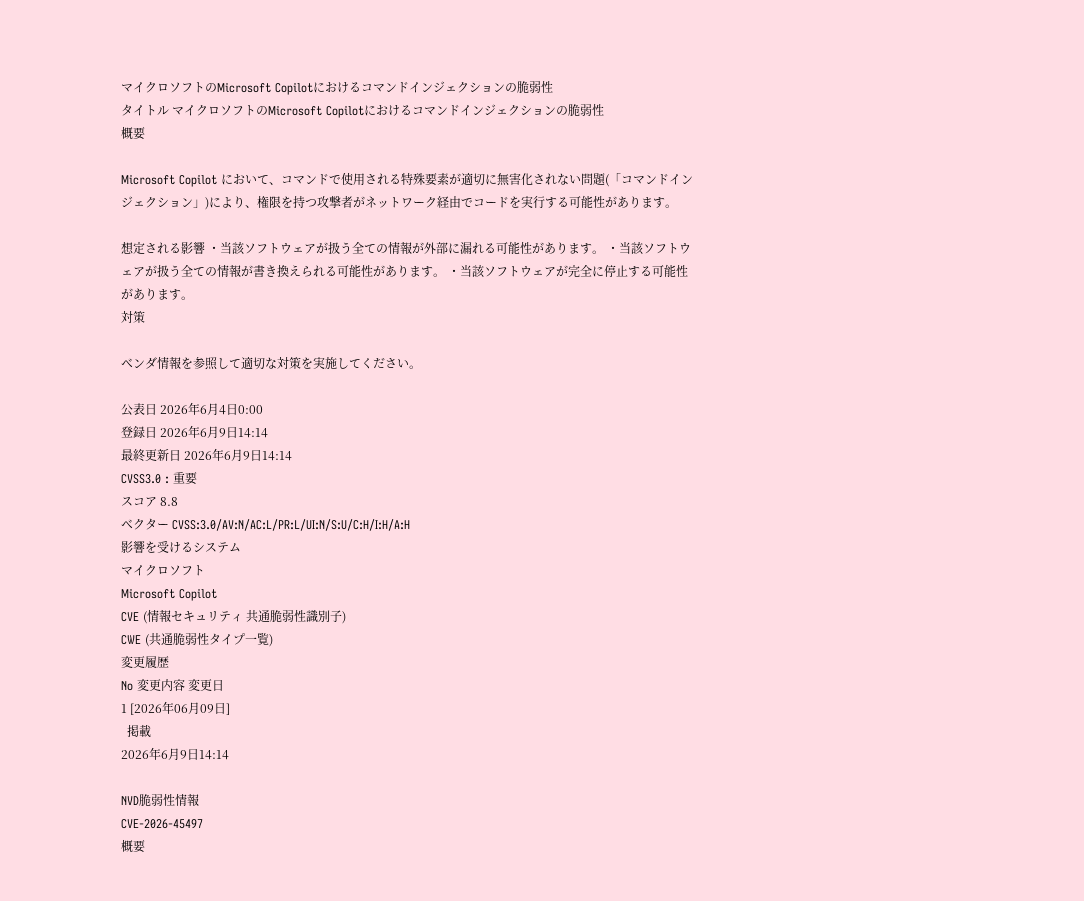マイクロソフトのMicrosoft Copilotにおけるコマンドインジェクションの脆弱性
タイトル マイクロソフトのMicrosoft Copilotにおけるコマンドインジェクションの脆弱性
概要

Microsoft Copilot において、コマンドで使用される特殊要素が適切に無害化されない問題(「コマンドインジェクション」)により、権限を持つ攻撃者がネットワーク経由でコードを実行する可能性があります。

想定される影響 ・当該ソフトウェアが扱う全ての情報が外部に漏れる可能性があります。 ・当該ソフトウェアが扱う全ての情報が書き換えられる可能性があります。 ・当該ソフトウェアが完全に停止する可能性があります。
対策

ベンダ情報を参照して適切な対策を実施してください。

公表日 2026年6月4日0:00
登録日 2026年6月9日14:14
最終更新日 2026年6月9日14:14
CVSS3.0 : 重要
スコア 8.8
ベクター CVSS:3.0/AV:N/AC:L/PR:L/UI:N/S:U/C:H/I:H/A:H
影響を受けるシステム
マイクロソフト
Microsoft Copilot
CVE (情報セキュリティ 共通脆弱性識別子)
CWE (共通脆弱性タイプ一覧)
変更履歴
No 変更内容 変更日
1 [2026年06月09日]
  掲載
2026年6月9日14:14

NVD脆弱性情報
CVE-2026-45497
概要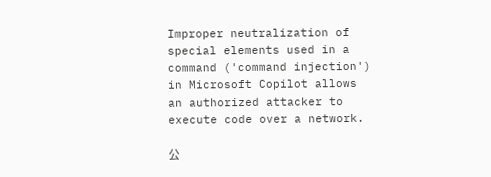Improper neutralization of special elements used in a command ('command injection') in Microsoft Copilot allows an authorized attacker to execute code over a network.

公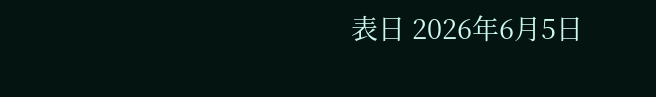表日 2026年6月5日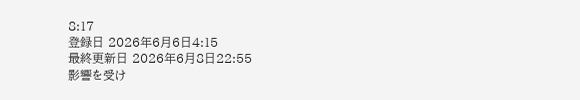8:17
登録日 2026年6月6日4:15
最終更新日 2026年6月8日22:55
影響を受け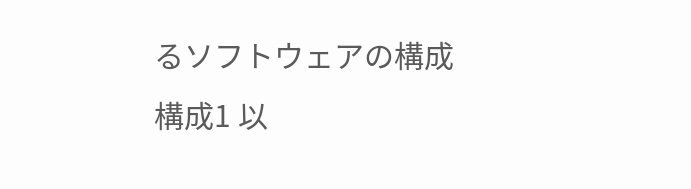るソフトウェアの構成
構成1 以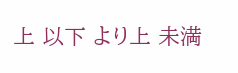上 以下 より上 未満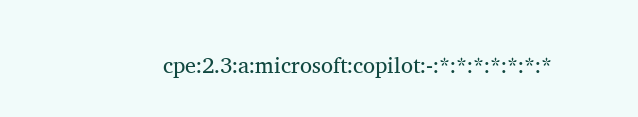cpe:2.3:a:microsoft:copilot:-:*:*:*:*:*:*:*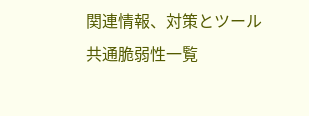関連情報、対策とツール
共通脆弱性一覧